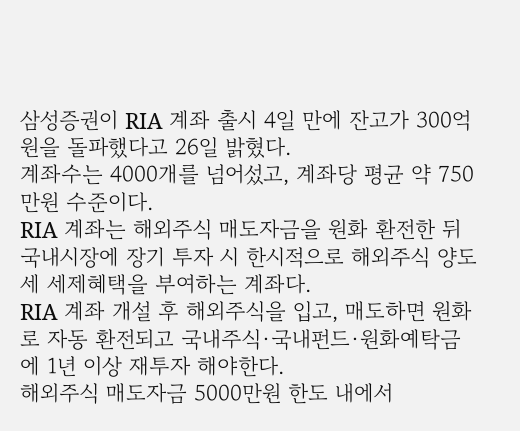삼성증권이 RIA 계좌 출시 4일 만에 잔고가 300억원을 돌파했다고 26일 밝혔다.
계좌수는 4000개를 넘어섰고, 계좌당 평균 약 750만원 수준이다.
RIA 계좌는 해외주식 매도자금을 원화 환전한 뒤 국내시장에 장기 투자 시 한시적으로 해외주식 양도세 세제혜택을 부여하는 계좌다.
RIA 계좌 개설 후 해외주식을 입고, 매도하면 원화로 자동 환전되고 국내주식·국내펀드·원화예탁금에 1년 이상 재투자 해야한다.
해외주식 매도자금 5000만원 한도 내에서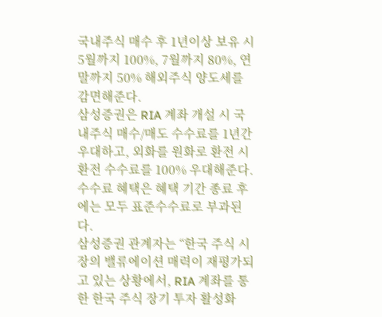국내주식 매수 후 1년이상 보유 시 5월까지 100%, 7월까지 80%, 연말까지 50% 해외주식 양도세를 감면해준다.
삼성증권은 RIA 계좌 개설 시 국내주식 매수/매도 수수료를 1년간 우대하고, 외화를 원화로 환전 시 환전 수수료를 100% 우대해준다.
수수료 혜택은 혜택 기간 종료 후에는 모두 표준수수료로 부과된다.
삼성증권 관계자는 “한국 주식 시장의 밸류에이션 매력이 재평가되고 있는 상황에서, RIA 계좌를 통한 한국 주식 장기 투자 활성화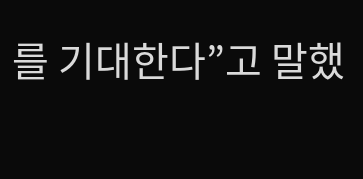를 기대한다”고 말했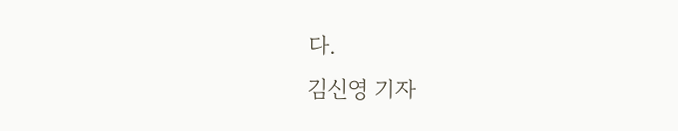다.
김신영 기자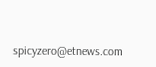spicyzero@etnews.com